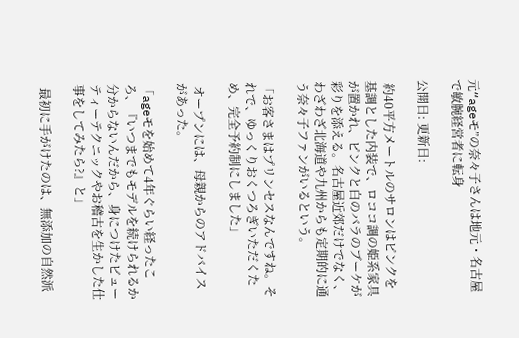元“ageモ”の奈々子さんは地元・名古屋で敏腕経営者に転身

公開日: 更新日:

 約40平方メートルのサロンはピンクを基調とした内装で、ロココ調の姫系家具が置かれ、ピンクと白のバラのブーケが彩りを添える。名古屋近郊だけでなく、わざわざ北海道や九州からも定期的に通う奈々子ファンがいるという。

「お客さまはプリンセスなんですね。それで、ゆっくりおくつろぎいただくため、完全予約制にしました」

 オープンには、母親からのアドバイスがあった。

「ageモを始めて4年ぐらい経ったころ、『いつまでもモデルを続けられるか分からないんだから、身につけたビューティーテクニックやお稽古を生かした仕事をしてみたら?』と」

 最初に手がけたのは、無添加の自然派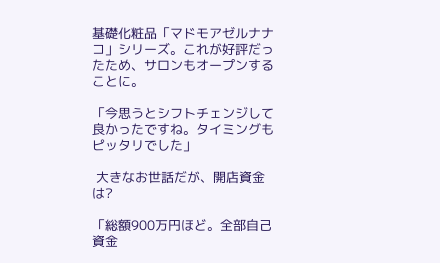基礎化粧品「マドモアゼルナナコ」シリーズ。これが好評だったため、サロンもオープンすることに。

「今思うとシフトチェンジして良かったですね。タイミングもピッタリでした」

 大きなお世話だが、開店資金は?

「総額900万円ほど。全部自己資金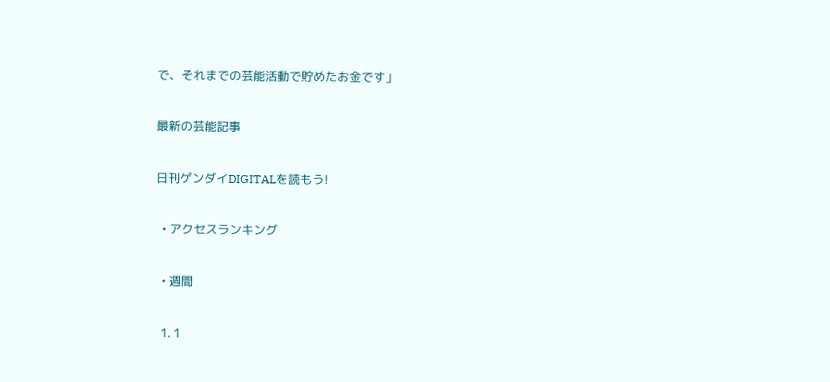で、それまでの芸能活動で貯めたお金です」

最新の芸能記事

日刊ゲンダイDIGITALを読もう!

  • アクセスランキング

  • 週間

  1. 1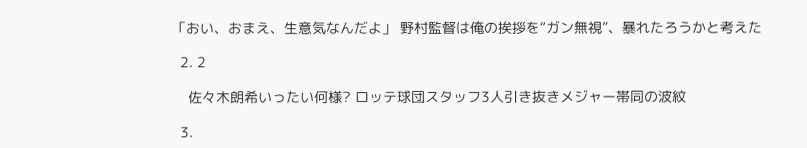「おい、おまえ、生意気なんだよ」 野村監督は俺の挨拶を“ガン無視”、暴れたろうかと考えた

  2. 2

    佐々木朗希いったい何様? ロッテ球団スタッフ3人引き抜きメジャー帯同の波紋

  3.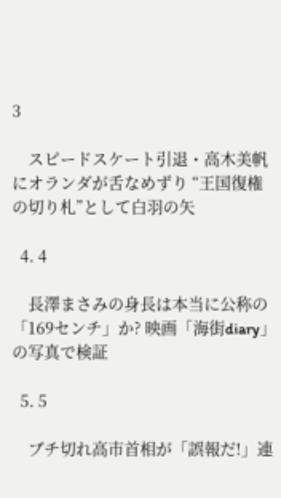3

    スピードスケート引退・高木美帆にオランダが舌なめずり “王国復権の切り札”として白羽の矢

  4. 4

    長澤まさみの身長は本当に公称の「169センチ」か? 映画「海街diary」の写真で検証

  5. 5

    ブチ切れ高市首相が「誤報だ!」連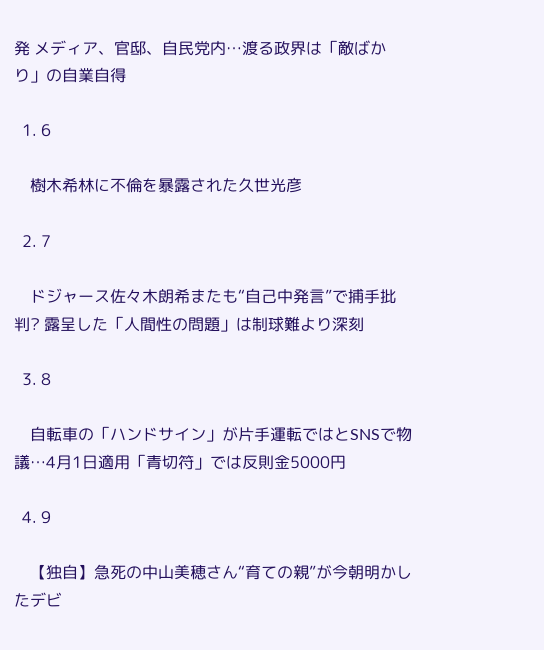発 メディア、官邸、自民党内…渡る政界は「敵ばかり」の自業自得

  1. 6

    樹木希林に不倫を暴露された久世光彦

  2. 7

    ドジャース佐々木朗希またも“自己中発言”で捕手批判? 露呈した「人間性の問題」は制球難より深刻

  3. 8

    自転車の「ハンドサイン」が片手運転ではとSNSで物議…4月1日適用「青切符」では反則金5000円

  4. 9

    【独自】急死の中山美穂さん“育ての親”が今朝明かしたデビ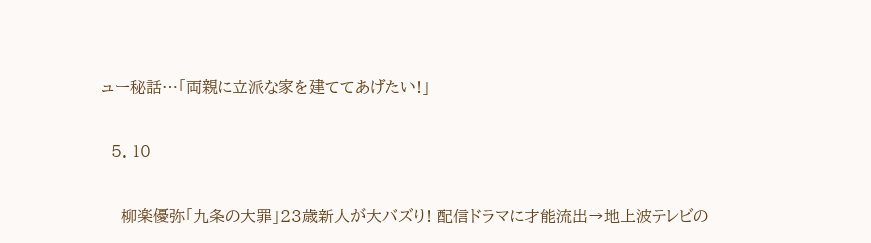ュー秘話…「両親に立派な家を建ててあげたい!」

  5. 10

    柳楽優弥「九条の大罪」23歳新人が大バズり! 配信ドラマに才能流出→地上波テレビの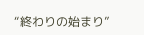“終わりの始まり”